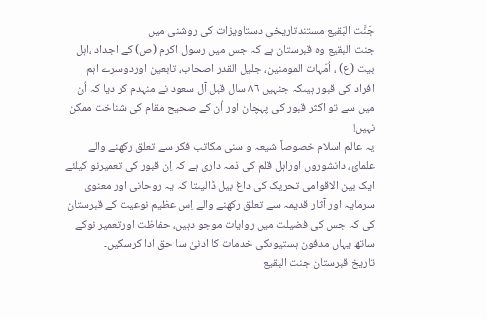جَنَّت البَقیع مستندتاریخی دستاویزات کی روشنی میں
جنت البقیع وہ قبرستان ہے کہ جس میں رسول اکرم (ص) کے اجداد ،اہل بیت (ع) ، اُمّہات المومنین، جلیل القدر اصحاب، تابعین اوردوسرے اہم افراد کی قبور ہیںکہ جنہیں ٨٦ سال قبل آل سعود نے منہدم کر دیا کہ اُن میں سے تو اکثر قبور کی پہچان اور اُن کے صحیح مقام کی شناخت ممکن نہیں!
یہ عالم اسلام خصوصاً شیعہ و سنی مکاتب فکر سے تعلق رکھنے والے علمائ، دانشوروں اوراہل قلم کی ذمہ داری ہے کہ اِن قبور کی تعمیرنو کیلئے ایک بین الاقوامی تحریک کی داغ بیل ڈالیںتا کہ یہ روحانی اور معنوی سرمایہ اور آثار قدیمہ سے تعلق رکھنے والے اِس عظیم نوعیت کے قبرستان کی کہ جس کی فضیلت میں روایات موجو دہیں، حفاظت اورتعمیر نوکے ساتھ یہاں مدفون ہستیوںکی خدمات کا ادنیٰ سا حق ادا کرسکیں۔
تاریخ قبرستان جنت البقیع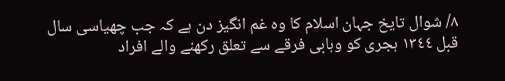٨/ شوال تایخ جہان اسلام کا وہ غم انگیز دن ہے کہ جب چھیاسی سال قبل ١٣٤٤ ہجری کو وہابی فرقے سے تعلق رکھنے والے افراد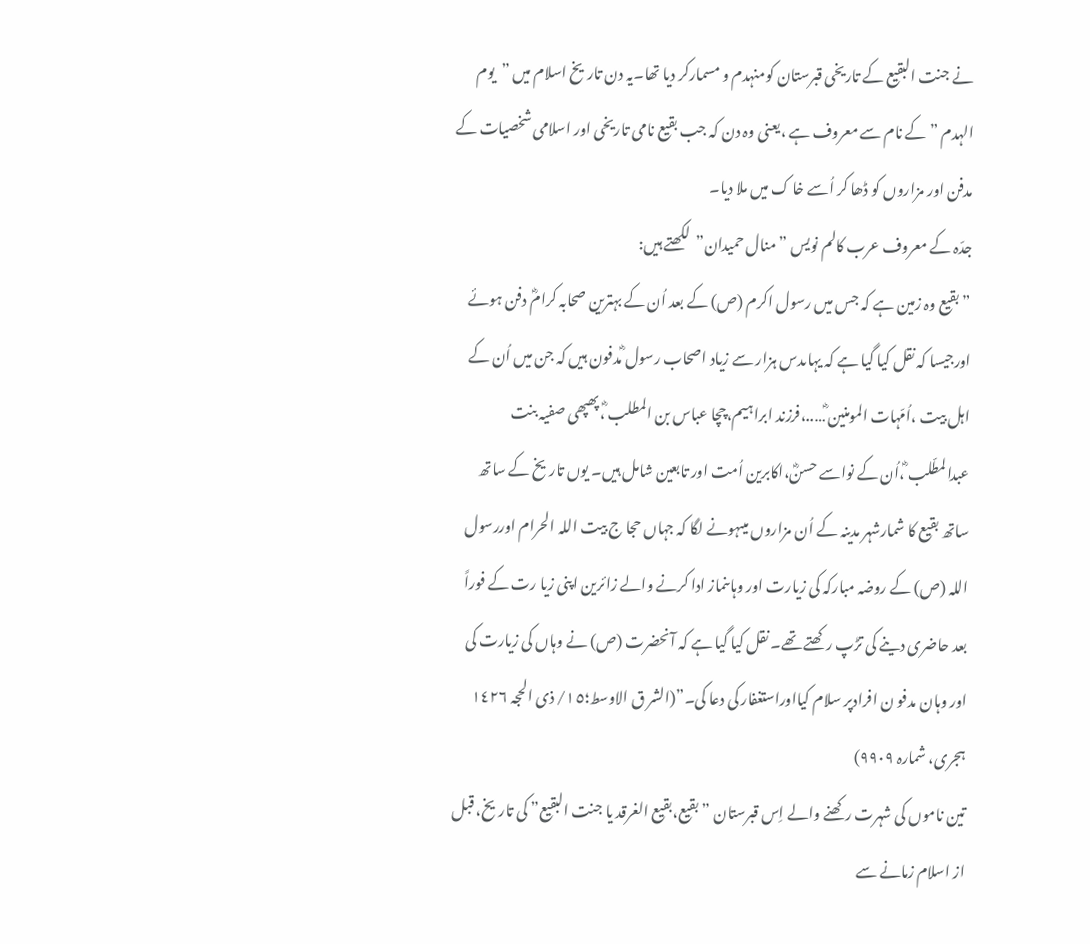نے جنت البقیع کے تاریخی قبرستان کومنہدم و مسمارکر دیا تھا۔یہ دن تاریخ اسلام میں ”یوم الہدم ”کے نام سے معروف ہے ،یعنی وہ دن کہ جب بقیع نامی تاریخی اور اسلامی شخصیات کے مدفن اور مزاروں کو ڈھا کر اُسے خا ک میں ملا دیا۔
جدّہ کے معروف عرب کالم نویس ”منال حمیدان”لکھتے ہیں:
”بقیع وہ زمین ہے کہ جس میں رسول اکرم (ص) کے بعد اُن کے بہترین صحابہ کرامؓ دفن ہوئے اورجیسا کہ نقل کیا گیا ہے کہ یہاںدس ہزار سے زیاد اصحاب رسول ؓمدفون ہیں کہ جن میں اُن کے اہل بیت ،اُمّہات المومنین ؓ…..،فرزند ابراہیم،چچا عباس بن المطلب ؓ،پھپھی صفیہ بنت عبدالمطّلب ؓ،اُن کے نواسے حسنؓ،اکابرین اُمت اور تابعین شامل ہیں۔ یوں تاریخ کے ساتھ ساتھ بقیع کا شمارشہر مدینہ کے اُن مزاروں میںہونے لگا کہ جہاں حجا ج بیت اللہ الحرام اوررسول اللہ (ص) کے روضہ مبارکہ کی زیارت اور وہاںنماز ادا کرنے والے زائرین اپنی زیا رت کے فوراً بعد حاضری دینے کی تڑپ رکھتے تھے۔ نقل کیا گیا ہے کہ آنحضرت (ص) نے وہاں کی زیارت کی اور وہان مدفو ن افرادپر سلام کیااوراستغفار کی دعا کی۔”(الشر ق الاوسط؛١٥/ ذی الحجہ ١٤٢٦ ہجری، شمارہ ٩٩٠٩)
تین ناموں کی شہرت رکھنے والے اِس قبرستان ”بقیع،بقیع الغرقد یا جنت البقیع” کی تاریخ، قبل از اسلام زمانے سے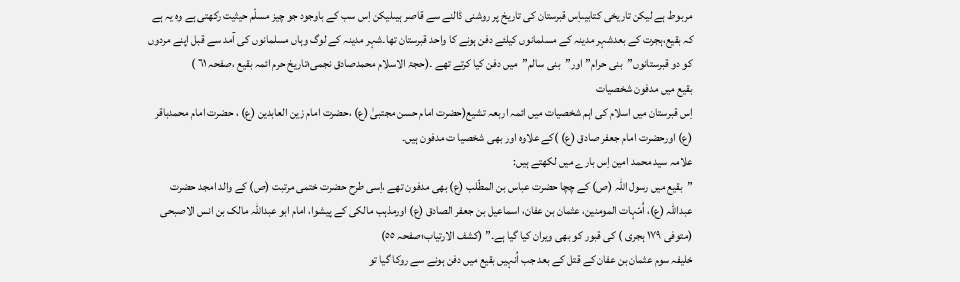مربوط ہے لیکن تاریخی کتابیںاِس قبرستان کی تاریخ پر روشنی ڈالنے سے قاصر ہیںلیکن اِس سب کے باوجود جو چیز مسلّم حیثیت رکھتی ہے وہ یہ ہے کہ بقیع،ہجرت کے بعدشہر مدینہ کے مسلمانوں کیلئے دفن ہونے کا واحد قبرستان تھا۔شہر مدینہ کے لوگ وہاں مسلمانوں کی آمد سے قبل اپنے مردوں کو دو قبرستانوں”بنی حرام”اور”بنی سالم”میں دفن کیا کرتے تھے ۔(حجۃ الاسلام محمدصادق نجمی؛تاریخ حرم ائمہ بقیع ،صفحہ ٦١ )
بقیع میں مدفون شخصیات
اِس قبرستان میں اسلام کی اہم شخصیات میں ائمہ اربعہ تشیع(حضرت امام حسن مجتبیٰ (ع) ،حضرت امام زین العابدین (ع) ، حضرت امام محمدباقر (ع) اورحضرت امام جعفر صادق (ع) )کے علاوہ اور بھی شخصیا ت مدفون ہیں۔
علامہ سید محمد امین اِس بارے میں لکھتے ہیں:
”بقیع میں رسول اللہ (ص) کے چچا حضرت عباس بن المطّلب (ع) بھی مدفون تھے ،اِسی طرح حضرت ختمی مرتبت (ص) کے والد امجد حضرت عبداللہ (ع)، اُمّہات المومنین، عثمان بن عفان، اسماعیل بن جعفر الصادق (ع) اورمذہب مالکی کے پیشوا، امام ابو عبداللہ مالک بن انس الاصبحی (متوفی ١٧٩ ہجری ) کی قبور کو بھی ویران کیا گیا ہے۔” (کشف الارتیاب؛صفحہ ٥٥)
خلیفہ سوم عثمان بن عفان کے قتل کے بعد جب اُنہیں بقیع میں دفن ہونے سے روکا گیا تو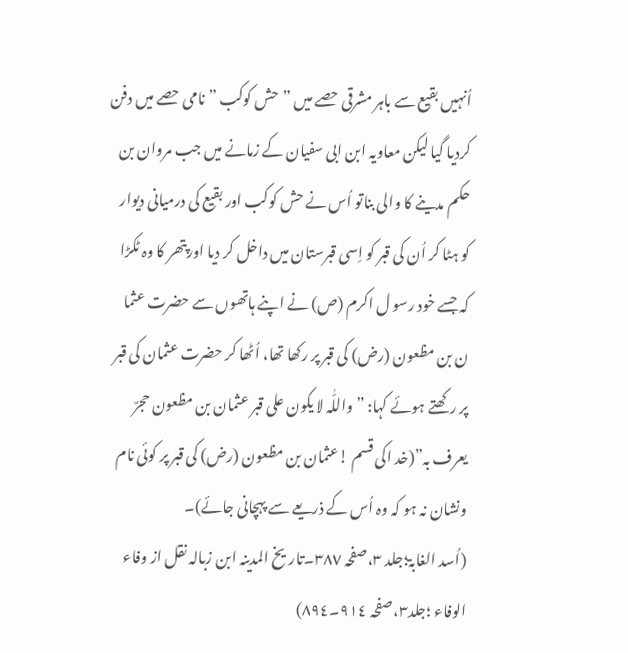اُنہیں بقیع سے باہر مشرقی حصے میں ”حش کوکب ” نامی حصے میں دفن کردیا گیا لیکن معاویہ ابن ابی سفیان کے زمانے میں جب مروان بن حکم مدینے کا والی بناتو اُس نے حش کوکب اور بقیع کی درمیانی دیوار کو ہٹا کر اُن کی قبر کو اِسی قبرستان میں داخل کر دیا اورپتھر کا وہ ٹکڑا کہ جسے خود رسو ل اکرم (ص) نے اپنے ہاتھوں سے حضرت عثما ن بن مظعون (رض) کی قبر پر رکھا تھا، اُٹھا کر حضرت عثمان کی قبر پر رکھتے ہوئے کہا: ”واللّٰہ لا یکون علی قبر عثمان بن مظعون حجرٌ یعرف بہ”(خد اکی قسم !عثمان بن مظعون (رض) کی قبر پر کوئی نام ونشان نہ ہو کہ وہ اُس کے ذریعے سے پہچانی جائے)۔
(اُسد الغابۃ؛جلد ٣،صفحہ ٣٨٧۔تاریخ المدینہ ابن زبالہ نقل از وفاء الوفاء ؛جلد٣،صفحہ ٩١٤۔٨٩٤)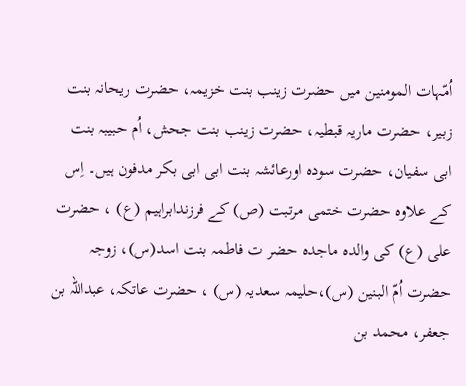اُمّہات المومنین میں حضرت زینب بنت خزیمہ، حضرت ریحانہ بنت زبیر، حضرت ماریہ قبطیہ، حضرت زینب بنت جحش، اُم حبیبہ بنت ابی سفیان، حضرت سودہ اورعائشہ بنت ابی ابی بکر مدفون ہیں۔ اِس کے علاوہ حضرت ختمی مرتبت (ص) کے فرزندابراہیم (ع) ، حضرت علی (ع) کی والدہ ماجدہ حضر ت فاطمہ بنت اسد(س)، زوجہ حضرت اُمّ البنین (س)،حلیمہ سعدیہ (س) ، حضرت عاتکہ، عبداللہ بن جعفر، محمد بن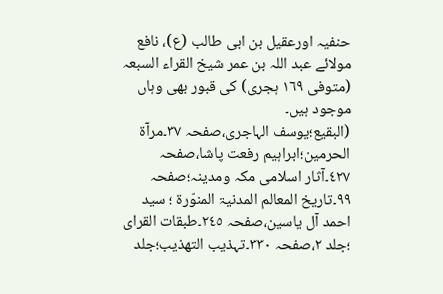حنفیہ اورعقیل بن ابی طالب (ع)، نافع مولائے عبد اللہ بن عمر شیخ القراء السبعہ (متوفی ١٦٩ ہجری) کی قبور بھی وہاں موجود ہیں۔
(البقیع؛یوسف الہاجری،صفحہ ٣٧۔مرآۃ الحرمین؛ابراہیم رفعت پاشا،صفحہ ٤٢٧۔آثار اسلامی مکہ ومدینہ؛صفحہ ٩٩۔تاریخ المعالم المدنیۃ المنوّرۃ ؛ سید احمد آل یاسین،صفحہ ٢٤٥۔طبقات القرای ؛جلد ٢،صفحہ ٣٣٠۔تہذیب التھذیب؛جلد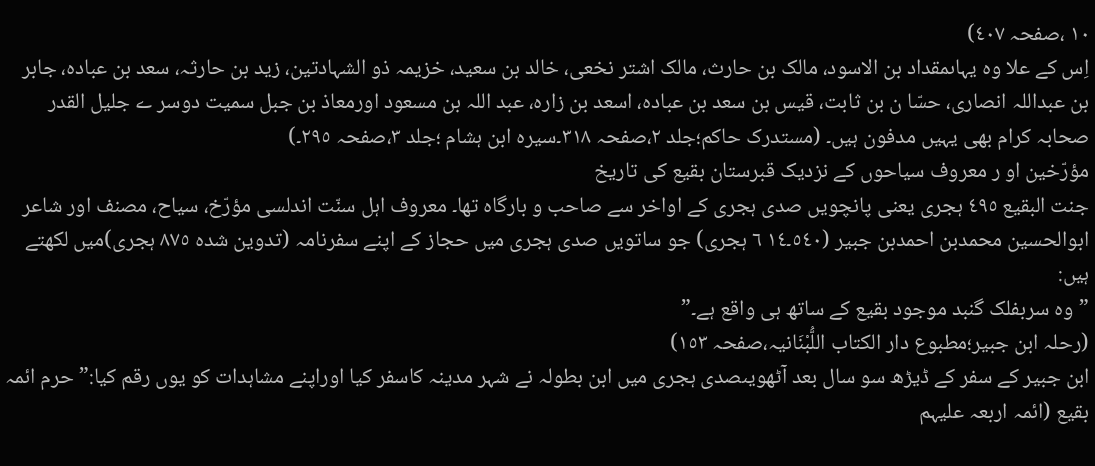١٠ ،صفحہ ٤٠٧)
اِس کے علا وہ یہاںمقداد بن الاسود، مالک بن حارث، مالک اشتر نخعی، خالد بن سعید، خزیمہ ذو الشہادتین، زید بن حارثہ، سعد بن عبادہ، جابر بن عبداللہ انصاری، حسّا ن بن ثابت، قیس بن سعد بن عبادہ، اسعد بن زارہ، عبد اللہ بن مسعود اورمعاذ بن جبل سمیت دوسر ے جلیل القدر صحابہ کرام بھی یہیں مدفون ہیں۔ (مستدرک حاکم؛جلد ٢،صفحہ ٣١٨۔سیرہ ابن ہشام ؛جلد ٣،صفحہ ٢٩٥۔)
مؤرّخین او ر معروف سیاحوں کے نزدیک قبرستان بقیع کی تاریخ
جنت البقیع ٤٩٥ ہجری یعنی پانچویں صدی ہجری کے اواخر سے صاحب و بارگاہ تھا۔ معروف اہل سنّت اندلسی مؤرّخ، سیاح، مصنف اور شاعر ابوالحسین محمدبن احمدبن جبیر (٥٤٠۔١٤ ٦ ہجری) جو ساتویں صدی ہجری میں حجاز کے اپنے سفرنامہ (تدوین شدہ ٨٧٥ ہجری)میں لکھتے ہیں:
”وہ سربفلک گنبد موجود بقیع کے ساتھ ہی واقع ہے۔”
(رحلہ ابن جبیر؛مطبوع دار الکتاب اللُّبْنَانیہ،صفحہ ١٥٣)
ابن جبیر کے سفر کے ڈیڑھ سو سال بعد آٹھویںصدی ہجری میں ابن بطولہ نے شہر مدینہ کاسفر کیا اوراپنے مشاہدات کو یوں رقم کیا:”حرم ائمہ بقیع (ائمہ اربعہ علیہم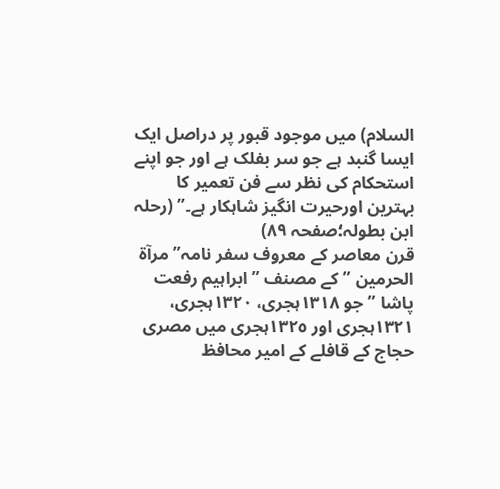السلام) میں موجود قبور پر دراصل ایک ایسا گنبد ہے جو سر بفلک ہے اور جو اپنے استحکام کی نظر سے فن تعمیر کا بہترین اورحیرت انگیز شاہکار ہے۔” (رحلہ ابن بطولہ؛صفحہ ٨٩)
قرن معاصر کے معروف سفر نامہ” مرآۃ الحرمین ”کے مصنف ”ابراہیم رفعت پاشا ”جو ١٣١٨ہجری، ١٣٢٠ہجری، ١٣٢١ہجری اور ١٣٢٥ہجری میں مصری حجاج کے قافلے کے امیر محافظ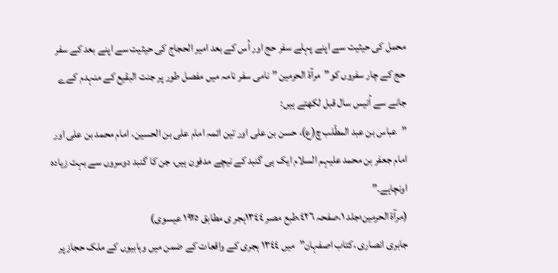محمل کی حیثیت سے اپنے پہلے سفر حج اور اُس کے بعد امیر الحجاج کی حیثیت سے اپنے بعد کے سفر حج کے چار سفروں کو”مرآۃ الحرمین ” نامی سفر نامہ میں مفصل طور پر جنت البقیع کے منہدم کےے جانے سے اُنیس سال قبل لکھتے ہیں:
”عباس بن عبد المطّلب چ(ع)، حسن بن علی اور تین ائمہ امام علی بن الحسین، امام محمد بن علی اور امام جعفر بن محمد علیہم السلام ایک ہی گنبد کے نیچے مدفون ہیں، جن کا گنبد دوسروں سے بہت زیادہ اونچاہے۔”
(مرآۃ الحرمین؛جلد ١،صفحہ ٤٢٦،طبع مصر ١٣٤٤ہجر ی مطابق ١٩٢٥ عیسوی)
جابری انصاری ،کتاب اصفہان”میں ١٣٤٤ ہجری کے واقعات کے ضمن میں وہابیوں کے ملک حجاز پر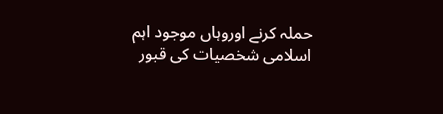حملہ کرنے اوروہاں موجود اہم اسلامی شخصیات کی قبور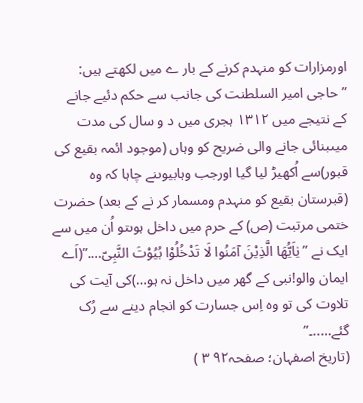اورمزارات کو منہدم کرنے کے بار ے میں لکھتے ہیں:
”حاجی امیر السلطنت کی جانب سے حکم دئیے جانے کے نتیجے میں ١٣١٢ ہجری میں د و سال کی مدت میںبنائی جانے والی ضریح کو وہاں (موجود ائمہ بقیع کی قبور)سے اُکھیڑ لیا گیا اورجب وہابیوںنے چاہا کہ وہ (قبرستان بقیع کو منہدم ومسمار کر نے کے بعد) حضرت ختمی مرتبت (ص) کے حرم میں داخل ہوںتو اُن میں سے ایک نے ”یٰاَیُّھَا الَّذِیْنَ آمَنُوا لَا تَدْخُلُوْا بُیُوْتَ النَّبِیّ….”(اَے ایمان والو!نبی کے گھر میں داخل نہ ہو…)کی آیت کی تلاوت کی تو وہ اِس جسارت کو انجام دینے سے رُک گئے…..۔”
(تاریخ اصفہان؛ صفحہ٩٢ ٣ )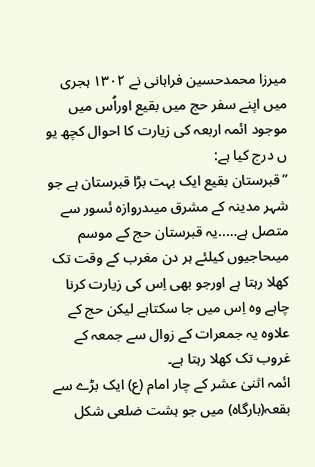میرزا محمدحسین فراہانی نے ١٣٠٢ ہجری میں اپنے سفر حج میں بقیع اوراُس میں موجود ائمہ اربعہ کی زیارت کا احوال کچھ یو ں درج کیا ہے:
”قبرستان بقیع ایک بہت بڑا قبرستان ہے جو شہر مدینہ کے مشرق میںدروازہ ئسور سے متصل ہے…..یہ قبرستان حج کے موسم میںحاجیوں کیلئے ہر دن مغرب کے وقت تک کھلا رہتا ہے اورجو بھی اِس کی زیارت کرنا چاہے وہ اِس میں جا سکتاہے لیکن حج کے علاوہ یہ جمعرات کے زوال سے جمعہ کے غروب تک کھلا رہتا ہے۔
ائمہ اثنیٰ عشر کے چار امام (ع) ایک بڑے سے بقعہ(بارگاہ) میں جو ہشت ضلعی شکل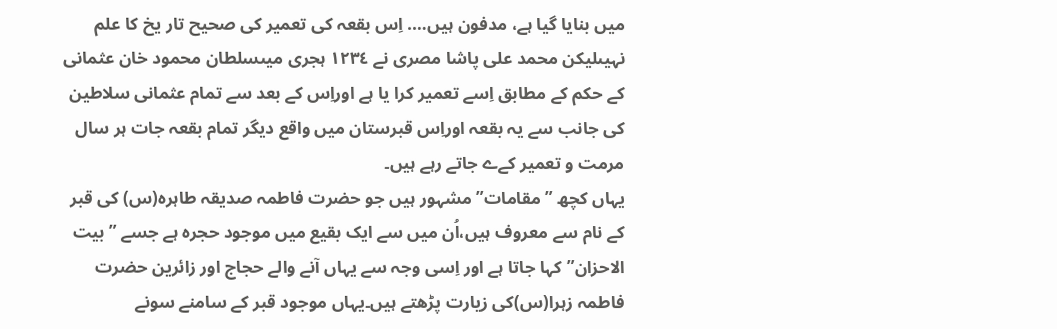میں بنایا گیا ہے، مدفون ہیں…. اِس بقعہ کی تعمیر کی صحیح تار یخ کا علم نہیںلیکن محمد علی پاشا مصری نے ١٢٣٤ ہجری میںسلطان محمود خان عثمانی کے حکم کے مطابق اِسے تعمیر کرا یا ہے اوراِس کے بعد سے تمام عثمانی سلاطین کی جانب سے یہ بقعہ اوراِس قبرستان میں واقع دیگر تمام بقعہ جات ہر سال مرمت و تعمیر کےے جاتے رہے ہیں۔
یہاں کچھ ”مقامات”مشہور ہیں جو حضرت فاطمہ صدیقہ طاہرہ(س) کی قبر کے نام سے معروف ہیں،اُن میں سے ایک بقیع میں موجود حجرہ ہے جسے ”بیت الاحزان”کہا جاتا ہے اور اِسی وجہ سے یہاں آنے والے حجاج اور زائرین حضرت فاطمہ زہرا(س)کی زیارت پڑھتے ہیں۔یہاں موجود قبر کے سامنے سونے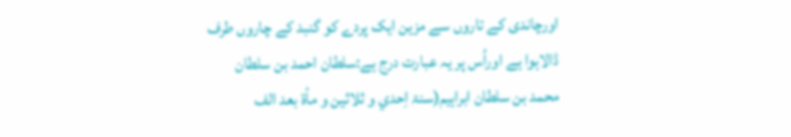اورچاندی کے تاروں سے مزین ایک پردے کو گنبد کے چاروں طرف ڈالاہوا ہے اوراُس پر یہ عبارت درج ہے:سلطان احمد بن سلطان محمد بن سلطان ابراہیم(سنۃ اِحدي و ثلاثین و مأۃ بعد الف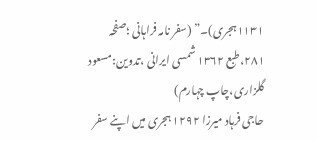١١٣١ہجری)۔” (سفر نامہ فراہانی ؛صفحہ ٢٨١،طبع ١٣٦٢ شمسی ایرانی ،تدوین:مسعود گلزاری،چاپ چہارم)
حاجی فرہاد میرزا ١٢٩٢ ہجری میں اپنے سفر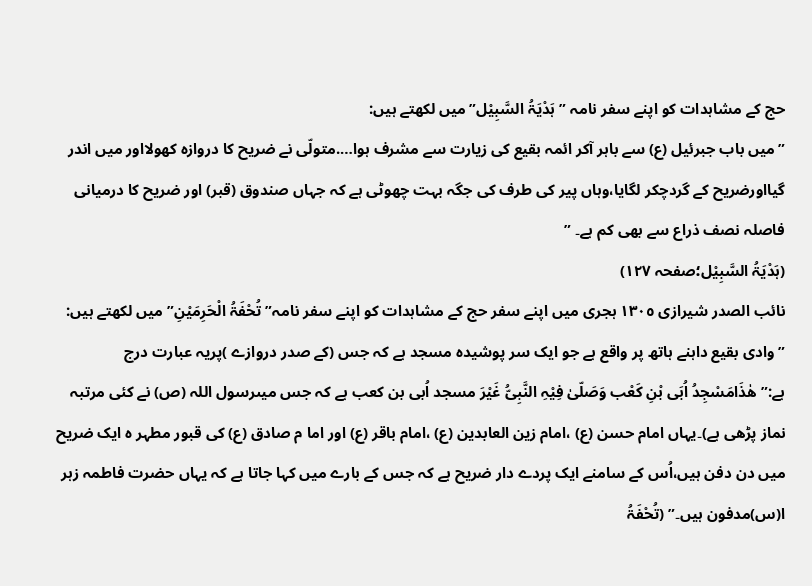حج کے مشاہدات کو اپنے سفر نامہ ”ہَدْیَۃُ السَّبِیْل”میں لکھتے ہیں:
”میں باب جبرئیل (ع) سے باہر آکر ائمہ بقیع کی زیارت سے مشرف ہوا….متولّی نے ضریح کا دروازہ کھولااور میں اندر گیااورضریح کے گردچکر لگایا،وہاں پیر کی طرف کی جگہ بہت چھوٹی ہے کہ جہاں صندوق (قبر) اور ضریح کا درمیانی فاصلہ نصف ذراع سے بھی کم ہے۔ ”
(ہَدْیَۃُ السَّبِیْل؛صفحہ ١٢٧)
نائب الصدر شیرازی ١٣٠٥ ہجری میں اپنے سفر حج کے مشاہدات کو اپنے سفر نامہ”تُحْفَۃُ الْحَرِمَیْنِ” میں لکھتے ہیں:
”وادی بقیع داہنے ہاتھ پر واقع ہے جو ایک سر پوشیدہ مسجد ہے کہ جس (کے صدر دروازے )پریہ عبارت درج ہے:”ھٰذَامَسْجِدُ اُبَی بْنِ کَعْب وَصَلّیٰ فِیْہِ النَّبِیُّ غَیْرَ مسجد اُبی بن کعب ہے کہ جس میںرسول اللہ (ص) نے کئی مرتبہ نماز پڑھی ہے)۔یہاں امام حسن (ع) ،امام زین العابدین (ع) ،امام باقر (ع) اور اما م صادق (ع) کی قبور مطہر ہ ایک ضریح میں دن دفن ہیں،اُس کے سامنے ایک پردے دار ضریح ہے کہ جس کے بارے میں کہا جاتا ہے کہ یہاں حضرت فاطمہ زہر ا(س)مدفون ہیں۔” (تُحْفَۃُ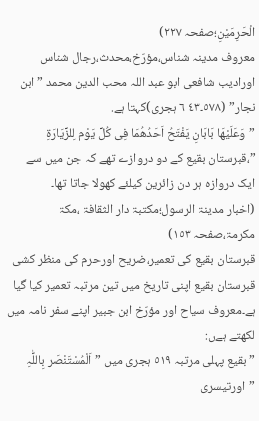الْحَرِمَیْنِ؛صفحہ ٢٢٧)
معروف مدینہ شناس،مؤرّخ،محدث،رجال شناس اورادیب شافعی ابو عبد اللہ محب الدین محمد ”ابن نجار” (٥٧٨۔٤٣ ٦ ہجری)کہتا ہے.
”وَعَلَیْھَا بَابَانِ یَفْتَحُ اَحَدُھُمَا فِی کُلِّ یَوْم لِلزِّیَارَۃِ ”،قبرستان بقیع کے دو دروازے تھے کہ جن میں سے ایک دروازہ ہر دن زائرین کیلئے کھولا جاتا تھا۔
(اخبار مدینۃ الرسول؛مکتبۃ دار الثقافۃ ،مکۃ مکرمۃ،صفحہ ١٥٣)
قبرستان بقیع کی تعمیر،ضریح اورحرم کی منظر کشی
قبرستان بقیع اپنی تاریخ میں تین مرتبہ تعمیر کیا گیا ہے۔معروف سیاح اور مؤرّخ ابن جبیر اپنے سفر نامہ میں لکھتے ہےں:
” بقیع پہلی مرتبہ ٥١٩ ہجری میں ”اَلْمُسْتَنْصَر بِاللّٰہِ ”اورتیسری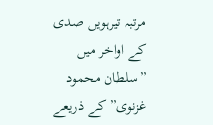مرتبہ تیرہویں صدی کے اواخر میں ”سلطان محمود غزنوی” کے ذریعے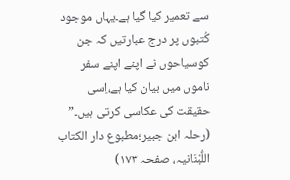سے تعمیر کیا گیا ہے۔یہاں موجود کُتبوں پر درج عبارتیں کہ جن کوسیاحوں نے اپنے اپنے سفر ناموں میں بیان کیا ہے،اِسی حقیقت کی عکاسی کرتی ہیں۔” (رحلہ ابن جبیر؛مطبوع دار الکتاب اللُّبْنَانیہ، صفحہ ١٧٣)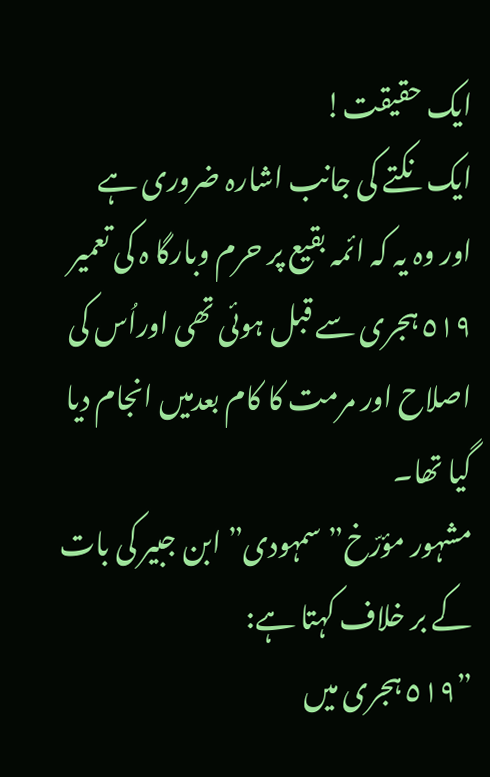ایک حقیقت!
ایک نکتے کی جانب اشارہ ضروری ہے اور وہ یہ کہ ائمہ بقیع پر حرم وبارگا ہ کی تعمیر ٥١٩ ہجری سے قبل ہوئی تھی اوراُس کی اصلاح اور مرمت کا کام بعدمیں انجام دیا گیا تھا۔
مشہور مؤرّخ” سمہودی” ابن جبیر کی بات کے بر خلاف کہتا ہے:
”٥١٩ ہجری میں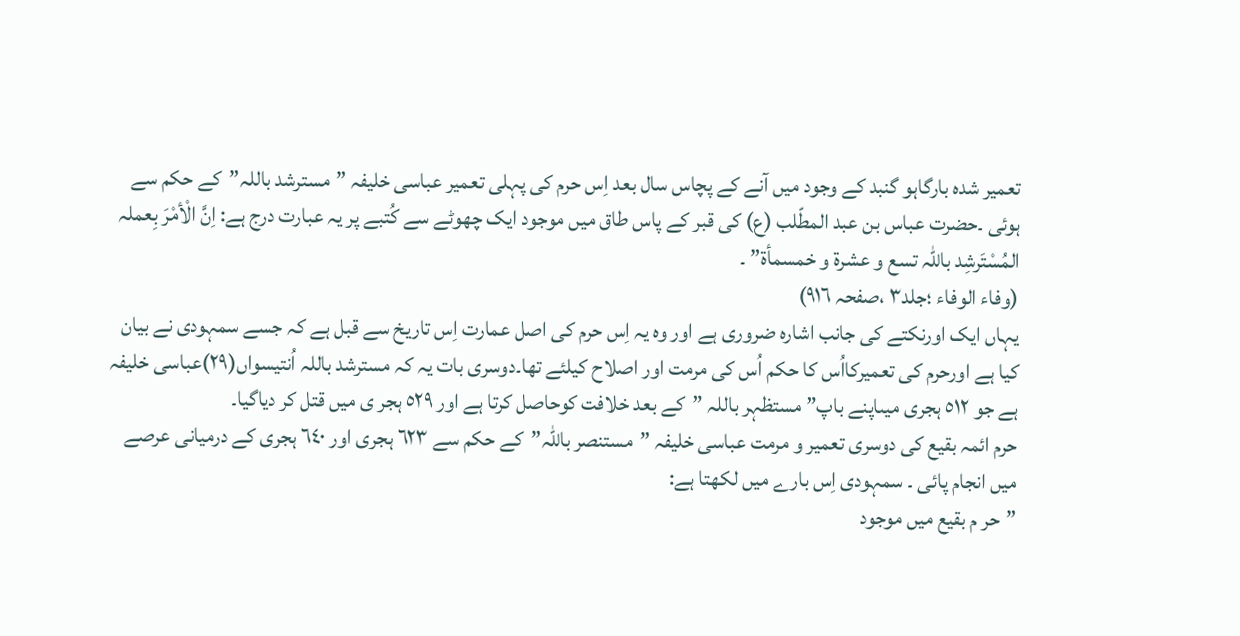تعمیر شدہ بارگاہو گنبد کے وجود میں آنے کے پچاس سال بعد اِس حرم کی پہلی تعمیر عباسی خلیفہ ”مسترشد باللہ”کے حکم سے ہوئی ۔حضرت عباس بن عبد المطّلب (ع) کی قبر کے پاس طاق میں موجود ایک چھوٹے سے کُتبے پر یہ عبارت درج ہے: اِنَّ الْأمْرَ بِعملہ المُسْتَرشِد باللّٰہ تسع و عشرۃ و خمسمأۃ” ۔
(وفاء الوفاء ؛جلد٣ ،صفحہ ٩١٦)
یہاں ایک اورنکتے کی جانب اشارہ ضروری ہے اور وہ یہ اِس حرم کی اصل عمارت اِس تاریخ سے قبل ہے کہ جسے سمہودی نے بیان کیا ہے اورحرم کی تعمیرکااُس کا حکم اُس کی مرمت اور اصلاح کیلئے تھا۔دوسری بات یہ کہ مسترشد باللہ اُنتیسواں(٢٩)عباسی خلیفہ ہے جو ٥١٢ ہجری میںاپنے باپ” مستظہر باللہ ”کے بعد خلافت کوحاصل کرتا ہے اور ٥٢٩ ہجر ی میں قتل کر دیاگیا۔
حرم ائمہ بقیع کی دوسری تعمیر و مرمت عباسی خلیفہ ”مستنصر باللّٰہ”کے حکم سے ٦٢٣ ہجری اور ٦٤٠ ہجری کے درمیانی عرصے میں انجام پائی ۔ سمہودی اِس بارے میں لکھتا ہے:
”حر م بقیع میں موجود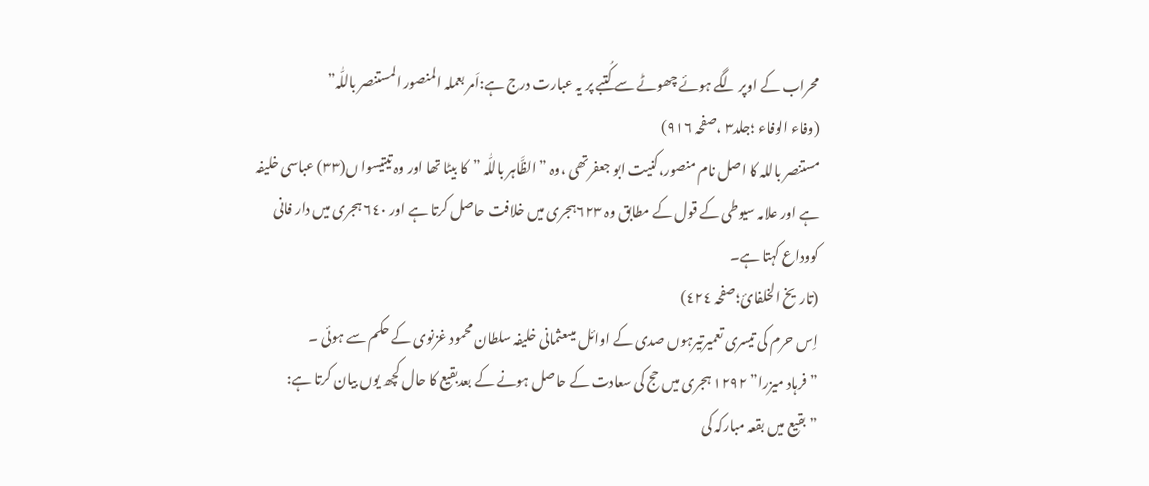محراب کے اوپر لگے ہوئے چھوٹے سے کُتبے پر یہ عبارت درج ہے:اَمر بعملہ المنصور المستنصر باللّٰہ”
(وفاء الوفاء ؛جلد٣ ،صفحہ ٩١٦)
مستنصر باللہ کا اصل نام منصور،کنیت ابو جعفرتھی ،وہ ”الظَّاہر باللّٰہ ”کا بیٹا تھا اور وہ تیتیسوا ں(٣٣) عباسی خلیفہ ہے اور علامہ سیوطی کے قول کے مطابق وہ ٦٢٣ہجری میں خلافت حاصل کرتا ہے اور ٦٤٠ ہجری میں دار فانی کووداع کہتا ہے۔
(تاریخ الخلفائ؛صفحہ ٤٢٤)
اِس حرم کی تیسری تعمیرتیرہوں صدی کے اوائل میںعثمانی خلیفہ سلطان محمود غزنوی کے حکم سے ہوئی ۔
”فرہاد میزرا” ١٢٩٢ ہجری میں حج کی سعادت کے حاصل ہونے کے بعدبقیع کا حال کچھ یوں بیان کرتا ہے:
”بقیع میں بقعہ مبارکہ کی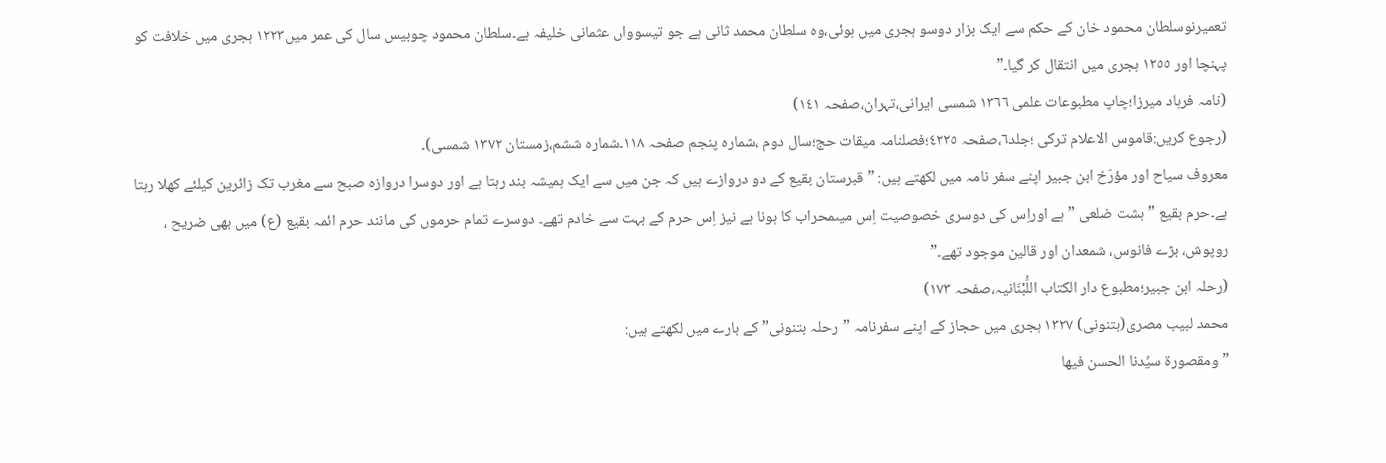تعمیرنوسلطان محمود خان کے حکم سے ایک ہزار دوسو ہجری میں ہوئی،وہ سلطان محمد ثانی ہے جو تیسوواں عثمانی خلیفہ ہے۔سلطان محمود چوبیس سال کی عمر میں١٢٢٣ ہجری میں خلافت کو پہنچا اور ١٢٥٥ ہجری میں انتقال کر گیا۔”
(نامہ فرہاد میرزا؛چاپ مطبوعات علمی ١٣٦٦ شمسی ایرانی،تہران،صفحہ ١٤١)
(رجوع کریں:قاموس الاعلام ترکی ؛جلد٦،صفحہ ٤٢٢٥؛فصلنامہ میقات حج؛سال دوم ،شمارہ پنجم صفحہ ١١٨۔شمارہ ششم،زمستان ١٣٧٢ شمسی)۔
معروف سیاح اور مؤرّخ ابن جبیر اپنے سفر نامہ میں لکھتے ہیں: ”قبرستان بقیع کے دو دروازے ہیں کہ جن میں سے ایک ہمیشہ بند رہتا ہے اور دوسرا دروازہ صبح سے مغرب تک زائرین کیلئے کھلا رہتا ہے۔حرم بقیع ” ہشت ضلعی ” ہے اوراِس کی دوسری خصوصیت اِس میںمحراب کا ہونا ہے نیز اِس حرم کے بہت سے خادم تھے۔ دوسرے تمام حرموں کی مانند حرم ائمہ بقیع (ع) میں بھی ضریح ، روپوش، بڑے فانوس، شمعدان اور قالین موجود تھے۔”
(رحلہ ابن جبیر؛مطبوع دار الکتاب اللُّبْنَانیہ،صفحہ ١٧٣)
محمد لبیب مصری(بتنونی) ١٣٢٧ ہجری میں حجاز کے اپنے سفرنامہ ”رحلہ بتنونی” کے بارے میں لکھتے ہیں:
”ومقصورۃ سیِّدنا الحسن فیھا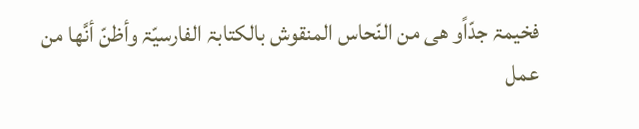فخیمۃ جدّاًو ھی من النّحاس المنقوش بالکتابۃ الفارسیّۃ وأظنّ أنَّھا من عمل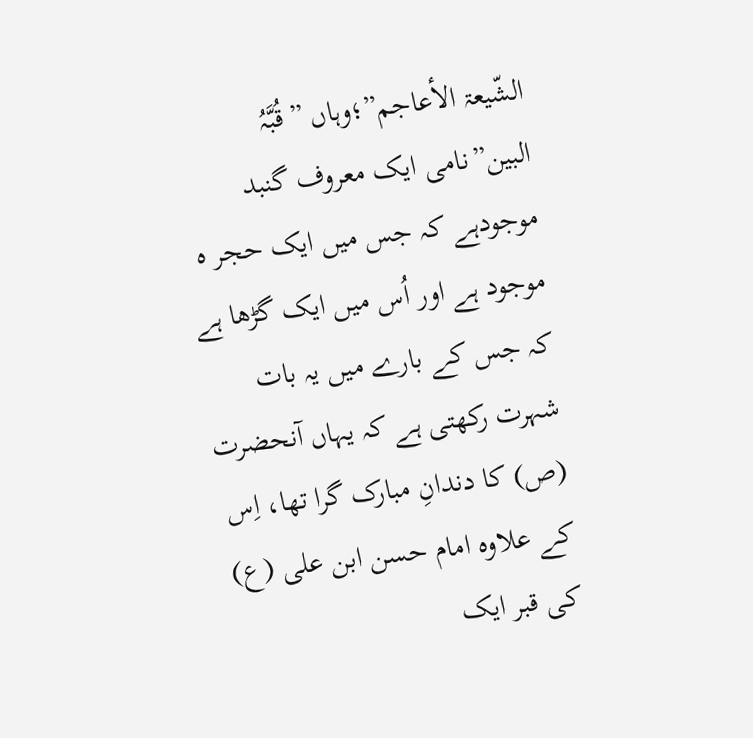الشّیعۃ الأعاجم”؛وہاں ”قُبَّہُ البین”نامی ایک معروف گنبد موجودہے کہ جس میں ایک حجر ہ موجود ہے اور اُس میں ایک گڑھا ہے کہ جس کے بارے میں یہ بات شہرت رکھتی ہے کہ یہاں آنحضرت (ص) کا دندانِ مبارک گرا تھا، اِس کے علاوہ امام حسن ابن علی (ع) کی قبر ایک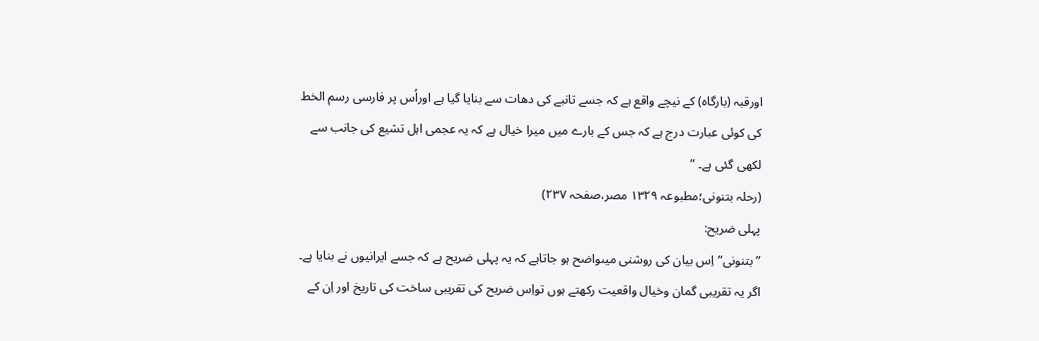اورقبہ (بارگاہ) کے نیچے واقع ہے کہ جسے تانبے کی دھات سے بنایا گیا ہے اوراُس پر فارسی رسم الخط کی کوئی عبارت درج ہے کہ جس کے بارے میں میرا خیال ہے کہ یہ عجمی اہل تشیع کی جانب سے لکھی گئی ہے۔ ”
(رحلہ بتنونی؛مطبوعہ ١٣٢٩ مصر،صفحہ ٢٣٧)
پہلی ضریح:
”بتنونی” اِس بیان کی روشنی میںواضح ہو جاتاہے کہ یہ پہلی ضریح ہے کہ جسے ایرانیوں نے بنایا ہے۔ اگر یہ تقریبی گمان وخیال واقعیت رکھتے ہوں تواِس ضریح کی تقریبی ساخت کی تاریخ اور اِن کے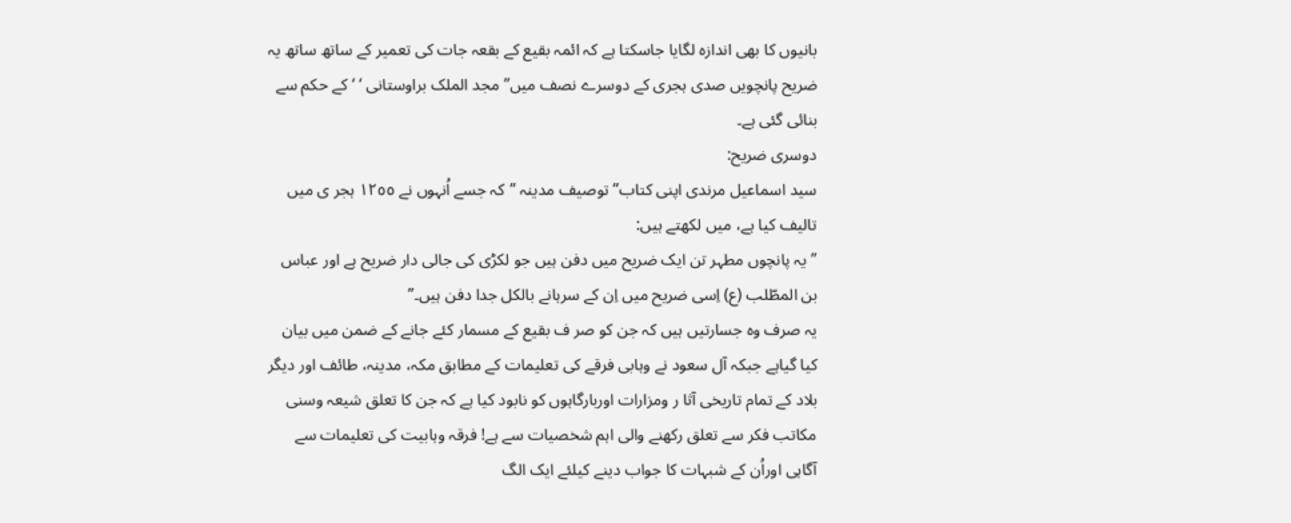بانیوں کا بھی اندازہ لگایا جاسکتا ہے کہ ائمہ بقیع کے بقعہ جات کی تعمیر کے ساتھ ساتھ یہ ضریح پانچویں صدی ہجری کے دوسرے نصف میں”مجد الملک براوستانی ‘ ‘ کے حکم سے بنائی گئی ہے۔
دوسری ضریح:
سید اسماعیل مرندی اپنی کتاب”توصیف مدینہ ”کہ جسے اُنہوں نے ١٢٥٥ ہجر ی میں تالیف کیا ہے، میں لکھتے ہیں:
”یہ پانچوں مطہر تن ایک ضریح میں دفن ہیں جو لکڑی کی جالی دار ضریح ہے اور عباس بن المطّلب (ع) اِسی ضریح میں اِن کے سرہانے بالکل جدا دفن ہیں۔”
یہ صرف وہ جسارتیں ہیں کہ جن کو صر ف بقیع کے مسمار کئے جانے کے ضمن میں بیان کیا گیاہے جبکہ آل سعود نے وہابی فرقے کی تعلیمات کے مطابق مکہ، مدینہ، طائف اور دیگر بلاد کے تمام تاریخی آثا ر ومزارات اوربارگاہوں کو نابود کیا ہے کہ جن کا تعلق شیعہ وسنی مکاتب فکر سے تعلق رکھنے والی اہم شخصیات سے ہے! فرقہ وہابیت کی تعلیمات سے آگاہی اوراُن کے شبہات کا جواب دینے کیلئے ایک الگ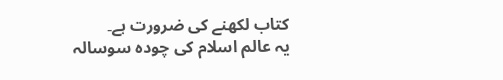کتاب لکھنے کی ضرورت ہے۔
یہ عالم اسلام کی چودہ سوسالہ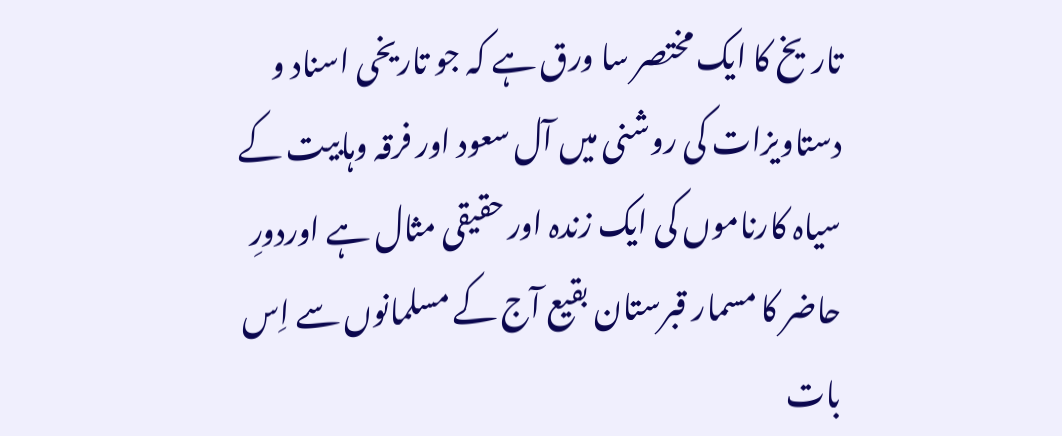تاریخ کا ایک مختصر سا ورق ہے کہ جو تاریخی اسناد و دستاویزات کی روشنی میں آل سعود اور فرقہ وہابیت کے سیاہ کارناموں کی ایک زندہ اور حقیقی مثال ہے اوردورِ حاضر کا مسمار قبرستان بقیع آج کے مسلمانوں سے اِس بات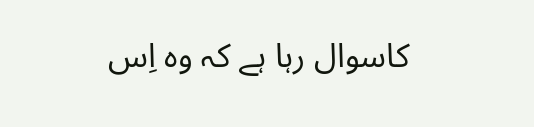کاسوال رہا ہے کہ وہ اِس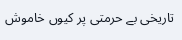تاریخی بے حرمتی پر کیوں خاموش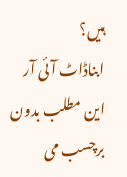ہیں؟
ابناڈاٹ آئی آر
این مطلب بدون برچسب می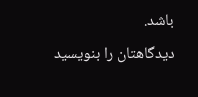باشد.
دیدگاهتان را بنویسید